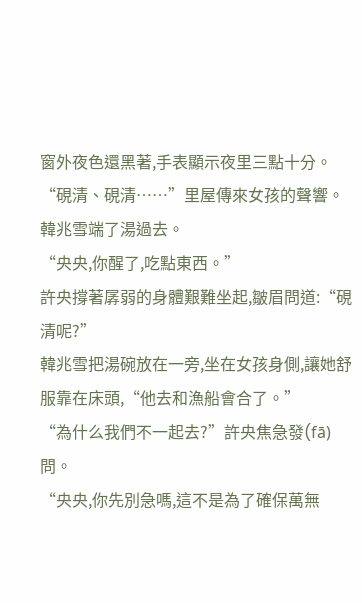窗外夜色還黑著,手表顯示夜里三點十分。
“硯清、硯清……”里屋傳來女孩的聲響。
韓兆雪端了湯過去。
“央央,你醒了,吃點東西。”
許央撐著孱弱的身體艱難坐起,皺眉問道:“硯清呢?”
韓兆雪把湯碗放在一旁,坐在女孩身側,讓她舒服靠在床頭,“他去和漁船會合了。”
“為什么我們不一起去?”許央焦急發(fā)問。
“央央,你先別急嗎,這不是為了確保萬無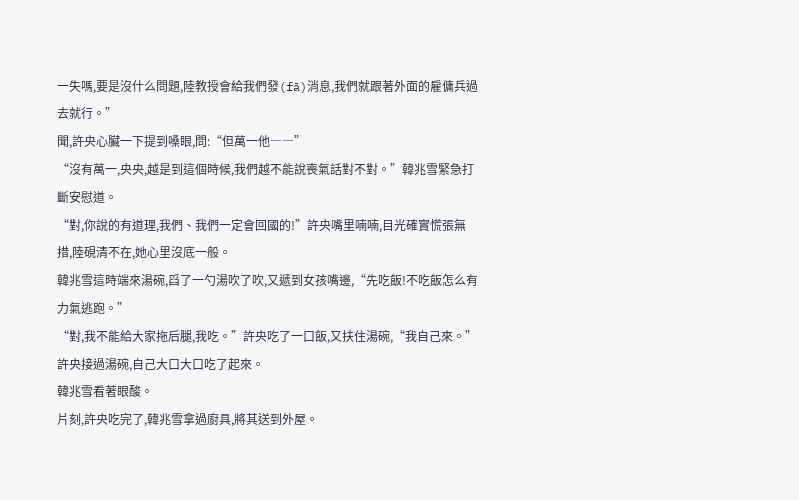一失嗎,要是沒什么問題,陸教授會給我們發(fā)消息,我們就跟著外面的雇傭兵過去就行。”
聞,許央心臟一下提到嗓眼,問:“但萬一他――”
“沒有萬一,央央,越是到這個時候,我們越不能說喪氣話對不對。”韓兆雪緊急打斷安慰道。
“對,你說的有道理,我們、我們一定會回國的!”許央嘴里喃喃,目光確實慌張無措,陸硯清不在,她心里沒底一般。
韓兆雪這時端來湯碗,舀了一勺湯吹了吹,又遞到女孩嘴邊,“先吃飯!不吃飯怎么有力氣逃跑。”
“對,我不能給大家拖后腿,我吃。”許央吃了一口飯,又扶住湯碗,“我自己來。”
許央接過湯碗,自己大口大口吃了起來。
韓兆雪看著眼酸。
片刻,許央吃完了,韓兆雪拿過廚具,將其送到外屋。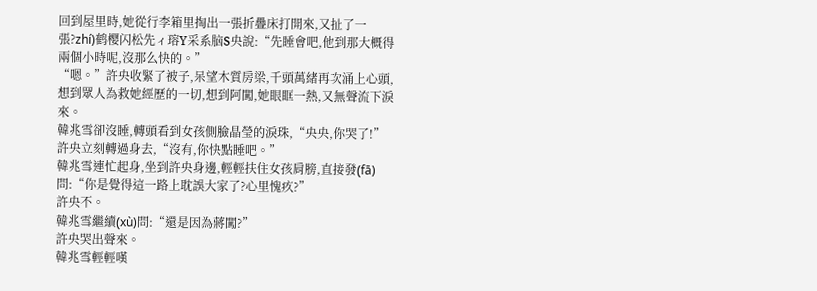回到屋里時,她從行李箱里掏出一張折疊床打開來,又扯了一張?zhí)鹤樱闪松先ィ瑢Υ采系脑S央說:“先睡會吧,他到那大概得兩個小時呢,沒那么快的。”
“嗯。”許央收緊了被子,呆望木質房梁,千頭萬緒再次涌上心頭,想到眾人為救她經歷的一切,想到阿闖,她眼眶一熱,又無聲流下淚來。
韓兆雪卻沒睡,轉頭看到女孩側臉晶瑩的淚珠,“央央,你哭了!”
許央立刻轉過身去,“沒有,你快點睡吧。”
韓兆雪連忙起身,坐到許央身邊,輕輕扶住女孩肩膀,直接發(fā)問:“你是覺得這一路上耽誤大家了?心里愧疚?”
許央不。
韓兆雪繼續(xù)問:“還是因為蔣闖?”
許央哭出聲來。
韓兆雪輕輕嘆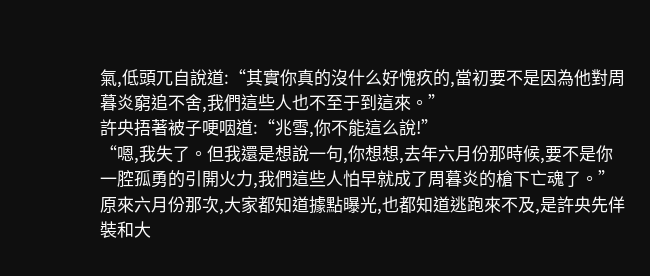氣,低頭兀自說道:“其實你真的沒什么好愧疚的,當初要不是因為他對周暮炎窮追不舍,我們這些人也不至于到這來。”
許央捂著被子哽咽道:“兆雪,你不能這么說!”
“嗯,我失了。但我還是想說一句,你想想,去年六月份那時候,要不是你一腔孤勇的引開火力,我們這些人怕早就成了周暮炎的槍下亡魂了。”原來六月份那次,大家都知道據點曝光,也都知道逃跑來不及,是許央先佯裝和大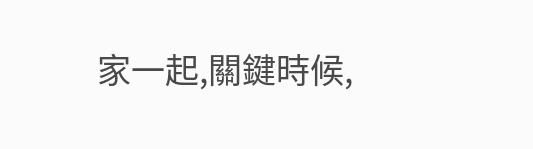家一起,關鍵時候,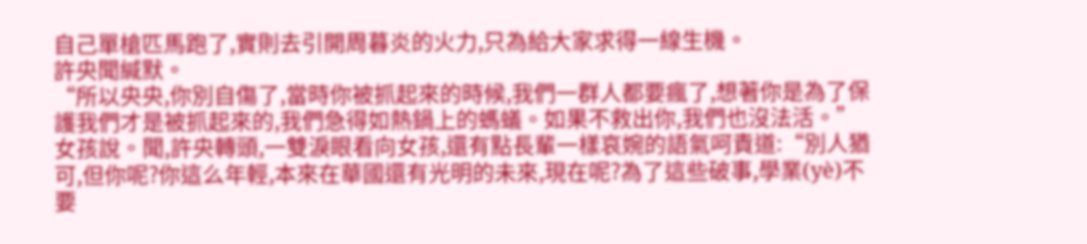自己單槍匹馬跑了,實則去引開周暮炎的火力,只為給大家求得一線生機。
許央聞緘默。
“所以央央,你別自傷了,當時你被抓起來的時候,我們一群人都要瘋了,想著你是為了保護我們才是被抓起來的,我們急得如熱鍋上的螞蟻。如果不救出你,我們也沒法活。”女孩說。聞,許央轉頭,一雙淚眼看向女孩,還有點長輩一樣哀婉的語氣呵責道:“別人猶可,但你呢?你這么年輕,本來在華國還有光明的未來,現在呢?為了這些破事,學業(yè)不要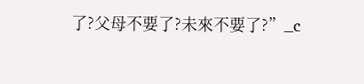了?父母不要了?未來不要了?”_c